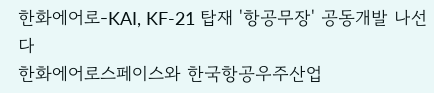한화에어로-KAI, KF-21 탑재 '항공무장' 공동개발 나선다
한화에어로스페이스와 한국항공우주산업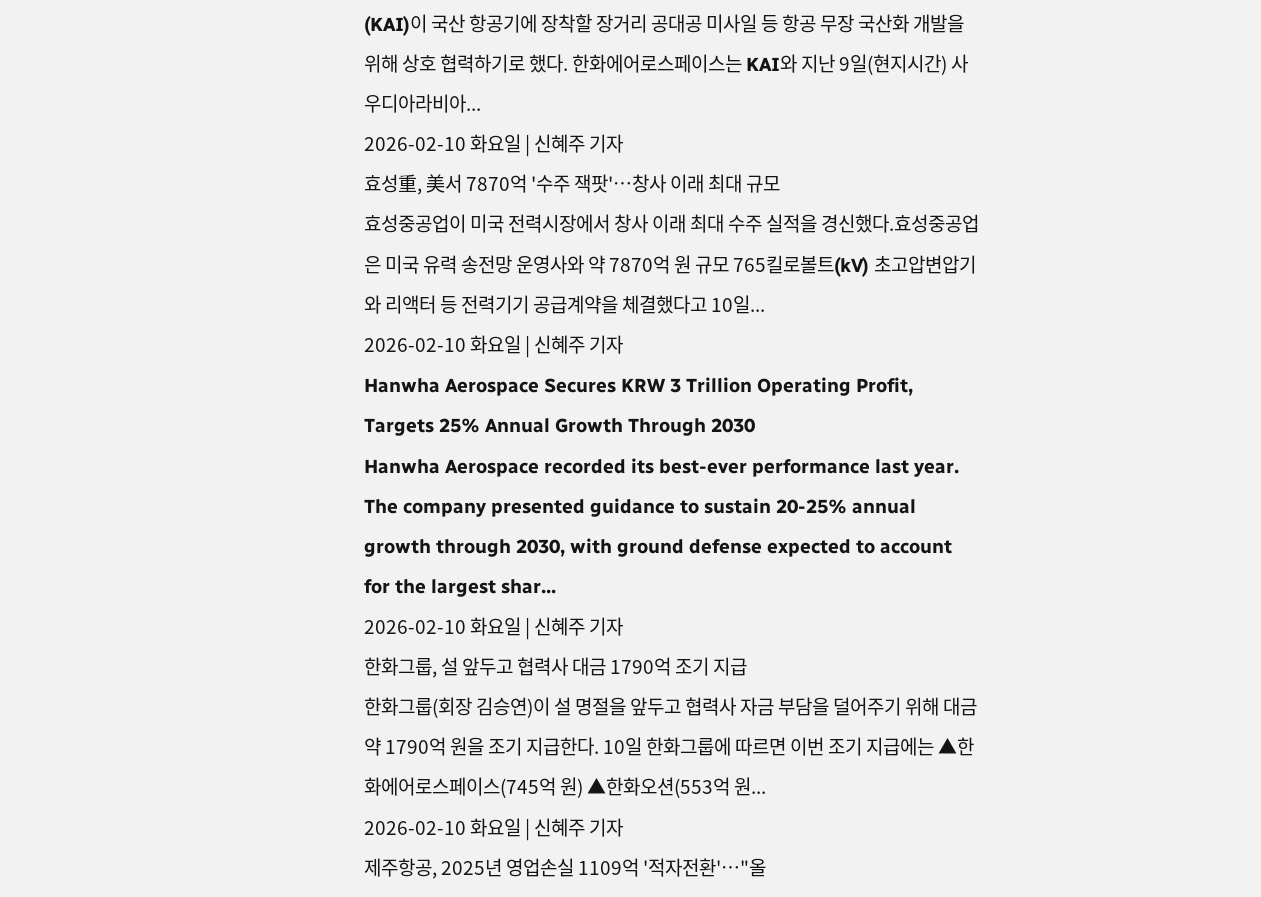(KAI)이 국산 항공기에 장착할 장거리 공대공 미사일 등 항공 무장 국산화 개발을 위해 상호 협력하기로 했다. 한화에어로스페이스는 KAI와 지난 9일(현지시간) 사우디아라비아...
2026-02-10 화요일 | 신혜주 기자
효성重, 美서 7870억 '수주 잭팟'…창사 이래 최대 규모
효성중공업이 미국 전력시장에서 창사 이래 최대 수주 실적을 경신했다.효성중공업은 미국 유력 송전망 운영사와 약 7870억 원 규모 765킬로볼트(kV) 초고압변압기와 리액터 등 전력기기 공급계약을 체결했다고 10일...
2026-02-10 화요일 | 신혜주 기자
Hanwha Aerospace Secures KRW 3 Trillion Operating Profit, Targets 25% Annual Growth Through 2030
Hanwha Aerospace recorded its best-ever performance last year. The company presented guidance to sustain 20-25% annual growth through 2030, with ground defense expected to account for the largest shar...
2026-02-10 화요일 | 신혜주 기자
한화그룹, 설 앞두고 협력사 대금 1790억 조기 지급
한화그룹(회장 김승연)이 설 명절을 앞두고 협력사 자금 부담을 덜어주기 위해 대금 약 1790억 원을 조기 지급한다. 10일 한화그룹에 따르면 이번 조기 지급에는 ▲한화에어로스페이스(745억 원) ▲한화오션(553억 원...
2026-02-10 화요일 | 신혜주 기자
제주항공, 2025년 영업손실 1109억 '적자전환'…"올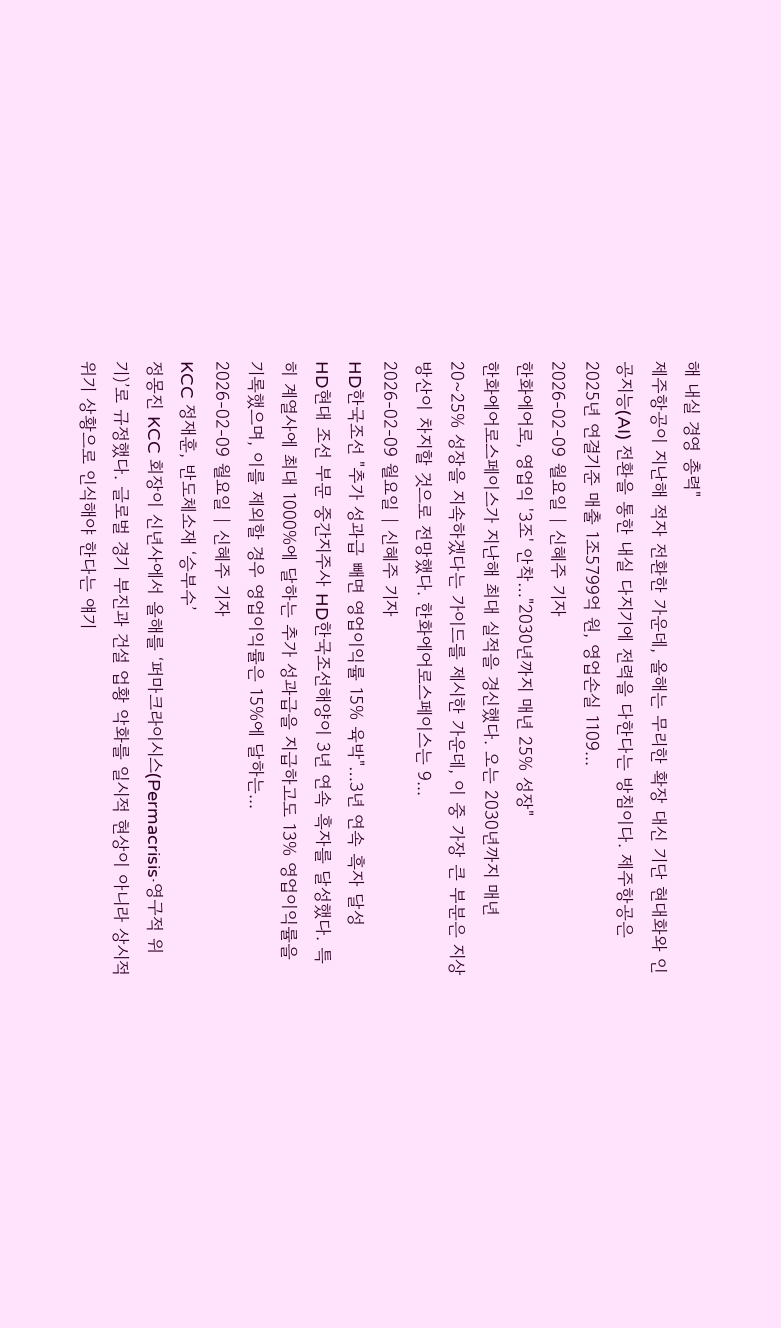해 내실 경영 총력"
제주항공이 지난해 적자 전환한 가운데, 올해는 무리한 확장 대신 기단 현대화와 인공지능(AI) 전환을 통한 내실 다지기에 전력을 다한다는 방침이다. 제주항공은 2025년 연결기준 매출 1조5799억 원, 영업손실 1109...
2026-02-09 월요일 | 신혜주 기자
한화에어로, 영업익 '3조' 안착…"2030년까지 매년 25% 성장"
한화에어로스페이스가 지난해 최대 실적을 경신했다. 오는 2030년까지 매년 20~25% 성장을 지속하겠다는 가이드를 제시한 가운데, 이 중 가장 큰 부분은 지상방산이 차지할 것으로 전망했다. 한화에어로스페이스는 9...
2026-02-09 월요일 | 신혜주 기자
HD한국조선 "추가 성과급 빼면 영업이익률 15% 육박"…3년 연속 흑자 달성
HD현대 조선 부문 중간지주사 HD한국조선해양이 3년 연속 흑자를 달성했다. 특히 계열사에 최대 1000%에 달하는 추가 성과급을 지급하고도 13% 영업이익률을 기록했으며, 이를 제외할 경우 영업이익률은 15%에 달하는...
2026-02-09 월요일 | 신혜주 기자
KCC 정재훈, 반도체소재 ‘승부수’
정몽진 KCC 회장이 신년사에서 올해를 ‘퍼마크라이시스(Permacrisis·영구적 위기)’로 규정했다. 글로벌 경기 부진과 건설 업황 악화를 일시적 현상이 아니라 상시적 위기 상황으로 인식해야 한다는 얘기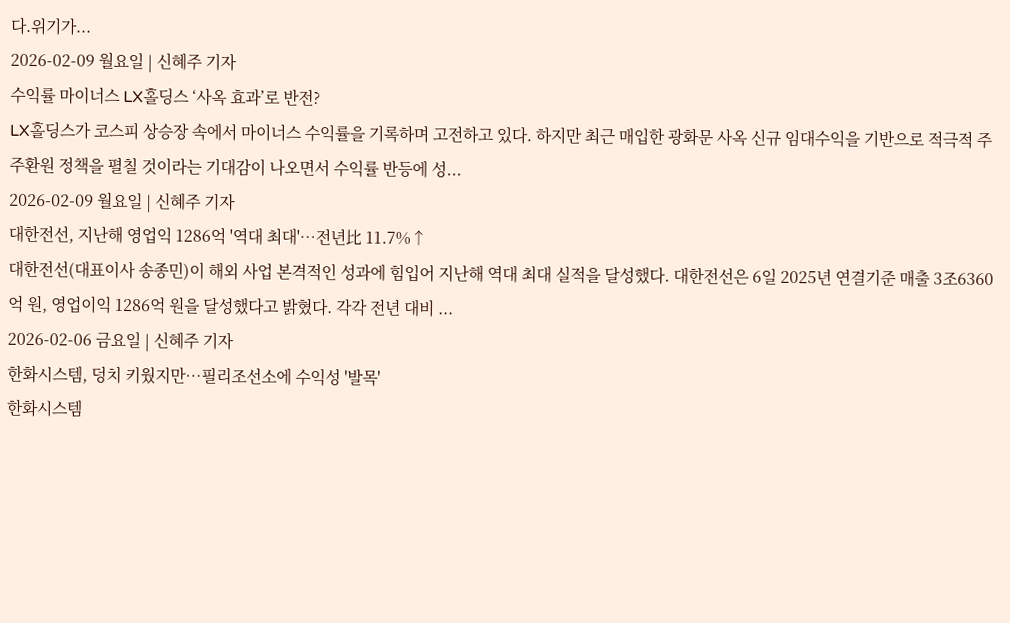다.위기가...
2026-02-09 월요일 | 신혜주 기자
수익률 마이너스 LX홀딩스 ‘사옥 효과’로 반전?
LX홀딩스가 코스피 상승장 속에서 마이너스 수익률을 기록하며 고전하고 있다. 하지만 최근 매입한 광화문 사옥 신규 임대수익을 기반으로 적극적 주주환원 정책을 펼칠 것이라는 기대감이 나오면서 수익률 반등에 성...
2026-02-09 월요일 | 신혜주 기자
대한전선, 지난해 영업익 1286억 '역대 최대'…전년比 11.7%↑
대한전선(대표이사 송종민)이 해외 사업 본격적인 성과에 힘입어 지난해 역대 최대 실적을 달성했다. 대한전선은 6일 2025년 연결기준 매출 3조6360억 원, 영업이익 1286억 원을 달성했다고 밝혔다. 각각 전년 대비 ...
2026-02-06 금요일 | 신혜주 기자
한화시스템, 덩치 키웠지만…필리조선소에 수익성 '발목'
한화시스템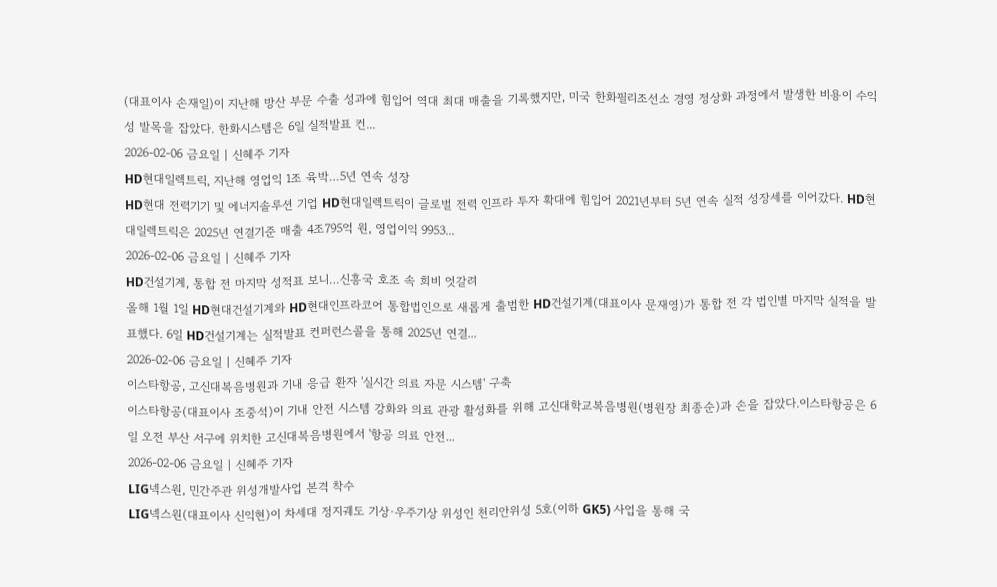(대표이사 손재일)이 지난해 방산 부문 수출 성과에 힘입어 역대 최대 매출을 기록했지만, 미국 한화필리조선소 경영 정상화 과정에서 발생한 비용이 수익성 발목을 잡았다. 한화시스템은 6일 실적발표 컨...
2026-02-06 금요일 | 신혜주 기자
HD현대일렉트릭, 지난해 영업익 1조 육박…5년 연속 성장
HD현대 전력기기 및 에너지솔루션 기업 HD현대일렉트릭이 글로벌 전력 인프라 투자 확대에 힘입어 2021년부터 5년 연속 실적 성장세를 이어갔다. HD현대일렉트릭은 2025년 연결기준 매출 4조795억 원, 영업이익 9953...
2026-02-06 금요일 | 신혜주 기자
HD건설기계, 통합 전 마지막 성적표 보니…신흥국 호조 속 희비 엇갈려
올해 1월 1일 HD현대건설기계와 HD현대인프라코어 통합법인으로 새롭게 출범한 HD건설기계(대표이사 문재영)가 통합 전 각 법인별 마지막 실적을 발표했다. 6일 HD건설기계는 실적발표 컨퍼런스콜을 통해 2025년 연결...
2026-02-06 금요일 | 신혜주 기자
이스타항공, 고신대복음병원과 기내 응급 환자 '실시간 의료 자문 시스템' 구축
이스타항공(대표이사 조중석)이 기내 안전 시스템 강화와 의료 관광 활성화를 위해 고신대학교복음병원(병원장 최종순)과 손을 잡았다.이스타항공은 6일 오전 부산 서구에 위치한 고신대복음병원에서 '항공 의료 안전...
2026-02-06 금요일 | 신혜주 기자
LIG넥스원, 민간주관 위성개발사업 본격 착수
LIG넥스원(대표이사 신익현)이 차세대 정지궤도 기상·우주기상 위성인 천리안위성 5호(이하 GK5) 사업을 통해 국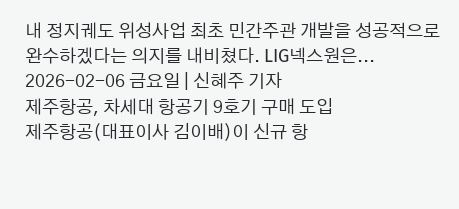내 정지궤도 위성사업 최초 민간주관 개발을 성공적으로 완수하겠다는 의지를 내비쳤다. LIG넥스원은...
2026-02-06 금요일 | 신혜주 기자
제주항공, 차세대 항공기 9호기 구매 도입
제주항공(대표이사 김이배)이 신규 항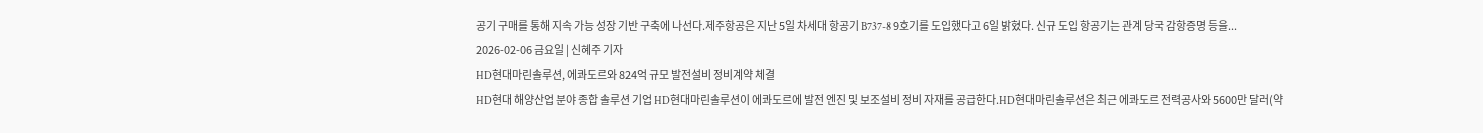공기 구매를 통해 지속 가능 성장 기반 구축에 나선다.제주항공은 지난 5일 차세대 항공기 B737-8 9호기를 도입했다고 6일 밝혔다. 신규 도입 항공기는 관계 당국 감항증명 등을...
2026-02-06 금요일 | 신혜주 기자
HD현대마린솔루션, 에콰도르와 824억 규모 발전설비 정비계약 체결
HD현대 해양산업 분야 종합 솔루션 기업 HD현대마린솔루션이 에콰도르에 발전 엔진 및 보조설비 정비 자재를 공급한다.HD현대마린솔루션은 최근 에콰도르 전력공사와 5600만 달러(약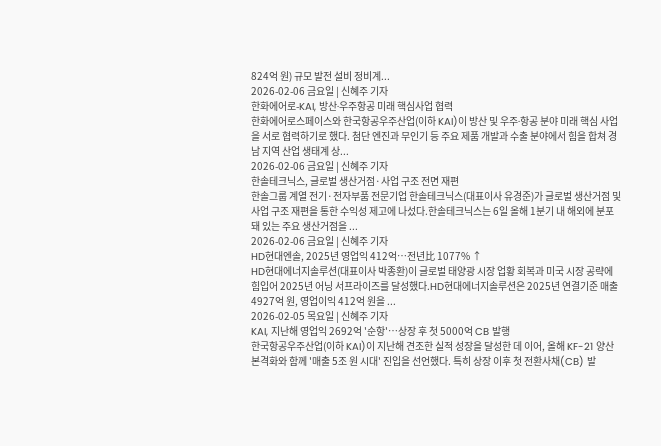824억 원) 규모 발전 설비 정비계...
2026-02-06 금요일 | 신혜주 기자
한화에어로-KAI, 방산∙우주항공 미래 핵심사업 협력
한화에어로스페이스와 한국항공우주산업(이하 KAI)이 방산 및 우주∙항공 분야 미래 핵심 사업을 서로 협력하기로 했다. 첨단 엔진과 무인기 등 주요 제품 개발과 수출 분야에서 힘을 합쳐 경남 지역 산업 생태계 상...
2026-02-06 금요일 | 신혜주 기자
한솔테크닉스, 글로벌 생산거점·사업 구조 전면 재편
한솔그룹 계열 전기·전자부품 전문기업 한솔테크닉스(대표이사 유경준)가 글로벌 생산거점 및 사업 구조 재편을 통한 수익성 제고에 나섰다.한솔테크닉스는 6일 올해 1분기 내 해외에 분포돼 있는 주요 생산거점을 ...
2026-02-06 금요일 | 신혜주 기자
HD현대엔솔, 2025년 영업익 412억…전년比 1077% ↑
HD현대에너지솔루션(대표이사 박종환)이 글로벌 태양광 시장 업황 회복과 미국 시장 공략에 힘입어 2025년 어닝 서프라이즈를 달성했다.HD현대에너지솔루션은 2025년 연결기준 매출 4927억 원, 영업이익 412억 원을 ...
2026-02-05 목요일 | 신혜주 기자
KAI, 지난해 영업익 2692억 '순항'…상장 후 첫 5000억 CB 발행
한국항공우주산업(이하 KAI)이 지난해 견조한 실적 성장을 달성한 데 이어, 올해 KF-21 양산 본격화와 함께 '매출 5조 원 시대' 진입을 선언했다. 특히 상장 이후 첫 전환사채(CB) 발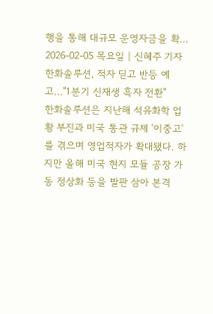행을 통해 대규모 운영자금을 확...
2026-02-05 목요일 | 신혜주 기자
한화솔루션, 적자 딛고 반등 예고…"1분기 신재생 흑자 전환"
한화솔루션은 지난해 석유화학 업황 부진과 미국 통관 규제 '이중고'를 겪으며 영업적자가 확대됐다. 하지만 올해 미국 현지 모듈 공장 가동 정상화 등을 발판 삼아 본격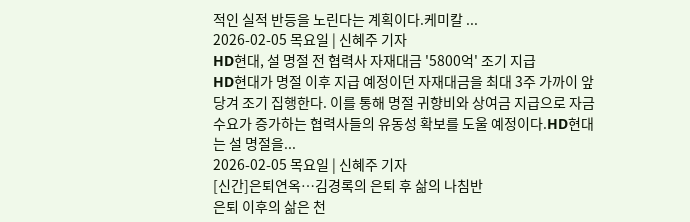적인 실적 반등을 노린다는 계획이다.케미칼 ...
2026-02-05 목요일 | 신혜주 기자
HD현대, 설 명절 전 협력사 자재대금 '5800억' 조기 지급
HD현대가 명절 이후 지급 예정이던 자재대금을 최대 3주 가까이 앞당겨 조기 집행한다. 이를 통해 명절 귀향비와 상여금 지급으로 자금 수요가 증가하는 협력사들의 유동성 확보를 도울 예정이다.HD현대는 설 명절을...
2026-02-05 목요일 | 신혜주 기자
[신간]은퇴연옥…김경록의 은퇴 후 삶의 나침반
은퇴 이후의 삶은 천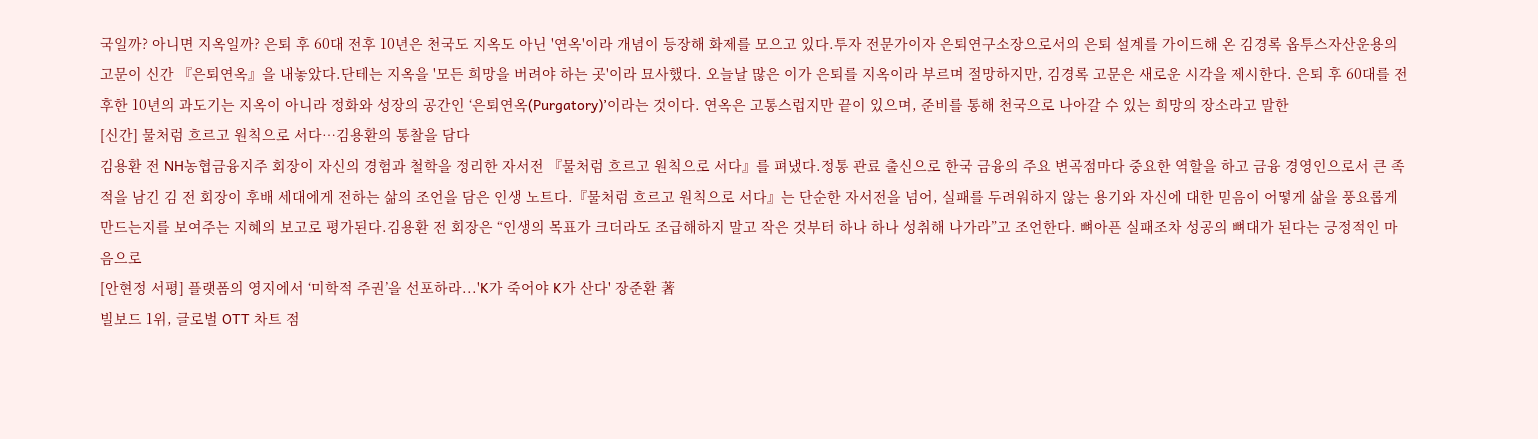국일까? 아니면 지옥일까? 은퇴 후 60대 전후 10년은 천국도 지옥도 아닌 '연옥'이라 개념이 등장해 화제를 모으고 있다.투자 전문가이자 은퇴연구소장으로서의 은퇴 설계를 가이드해 온 김경록 옵투스자산운용의 고문이 신간 『은퇴연옥』을 내놓았다.단테는 지옥을 '모든 희망을 버려야 하는 곳'이라 묘사했다. 오늘날 많은 이가 은퇴를 지옥이라 부르며 절망하지만, 김경록 고문은 새로운 시각을 제시한다. 은퇴 후 60대를 전후한 10년의 과도기는 지옥이 아니라 정화와 성장의 공간인 ‘은퇴연옥(Purgatory)’이라는 것이다. 연옥은 고통스럽지만 끝이 있으며, 준비를 통해 천국으로 나아갈 수 있는 희망의 장소라고 말한
[신간] 물처럼 흐르고 원칙으로 서다…김용환의 통찰을 담다
김용환 전 NH농협금융지주 회장이 자신의 경험과 철학을 정리한 자서전 『물처럼 흐르고 원칙으로 서다』를 펴냈다.정통 관료 출신으로 한국 금융의 주요 변곡점마다 중요한 역할을 하고 금융 경영인으로서 큰 족적을 남긴 김 전 회장이 후배 세대에게 전하는 삶의 조언을 담은 인생 노트다.『물처럼 흐르고 원칙으로 서다』는 단순한 자서전을 넘어, 실패를 두려워하지 않는 용기와 자신에 대한 믿음이 어떻게 삶을 풍요롭게 만드는지를 보여주는 지혜의 보고로 평가된다.김용환 전 회장은 “인생의 목표가 크더라도 조급해하지 말고 작은 것부터 하나 하나 성취해 나가라”고 조언한다. 뼈아픈 실패조차 성공의 뼈대가 된다는 긍정적인 마음으로
[안현정 서평] 플랫폼의 영지에서 ‘미학적 주권’을 선포하라...'K가 죽어야 K가 산다' 장준환 著
빌보드 1위, 글로벌 OTT 차트 점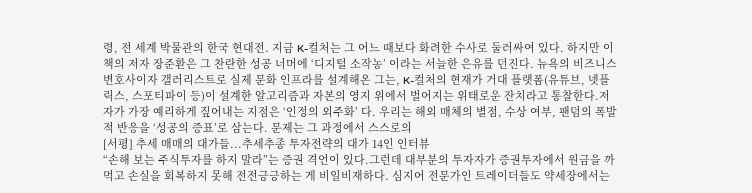령, 전 세계 박물관의 한국 현대전. 지금 K-컬처는 그 어느 때보다 화려한 수사로 둘러싸여 있다. 하지만 이 책의 저자 장준환은 그 찬란한 성공 너머에 ‘디지털 소작농’ 이라는 서늘한 은유를 던진다. 뉴욕의 비즈니스 변호사이자 갤러리스트로 실제 문화 인프라를 설계해온 그는, K-컬처의 현재가 거대 플랫폼(유튜브, 넷플릭스, 스포티파이 등)이 설계한 알고리즘과 자본의 영지 위에서 벌어지는 위태로운 잔치라고 통찰한다.저자가 가장 예리하게 짚어내는 지점은 ‘인정의 외주화’ 다. 우리는 해외 매체의 별점, 수상 여부, 팬덤의 폭발적 반응을 ‘성공의 증표’로 삼는다. 문제는 그 과정에서 스스로의
[서평] 추세 매매의 대가들...추세추종 투자전략의 대가 14인 인터뷰
“손해 보는 주식투자를 하지 말라”는 증권 격언이 있다.그런데 대부분의 투자자가 증권투자에서 원금을 까먹고 손실을 회복하지 못해 전전긍긍하는 게 비일비재하다. 심지어 전문가인 트레이더들도 약세장에서는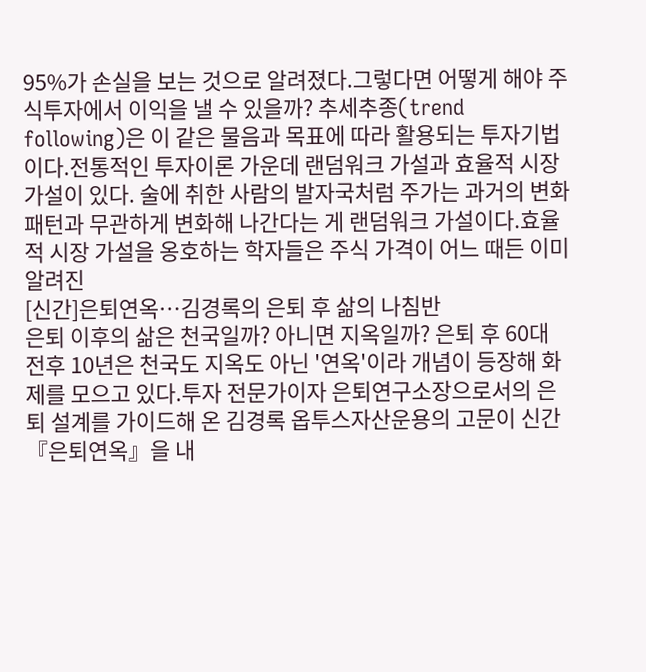95%가 손실을 보는 것으로 알려졌다.그렇다면 어떻게 해야 주식투자에서 이익을 낼 수 있을까? 추세추종(trend following)은 이 같은 물음과 목표에 따라 활용되는 투자기법이다.전통적인 투자이론 가운데 랜덤워크 가설과 효율적 시장 가설이 있다. 술에 취한 사람의 발자국처럼 주가는 과거의 변화 패턴과 무관하게 변화해 나간다는 게 랜덤워크 가설이다.효율적 시장 가설을 옹호하는 학자들은 주식 가격이 어느 때든 이미 알려진
[신간]은퇴연옥…김경록의 은퇴 후 삶의 나침반
은퇴 이후의 삶은 천국일까? 아니면 지옥일까? 은퇴 후 60대 전후 10년은 천국도 지옥도 아닌 '연옥'이라 개념이 등장해 화제를 모으고 있다.투자 전문가이자 은퇴연구소장으로서의 은퇴 설계를 가이드해 온 김경록 옵투스자산운용의 고문이 신간 『은퇴연옥』을 내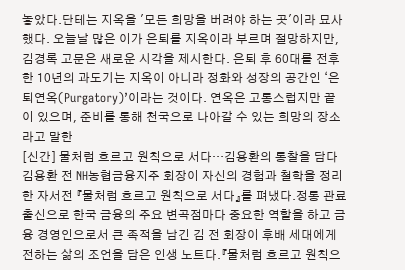놓았다.단테는 지옥을 '모든 희망을 버려야 하는 곳'이라 묘사했다. 오늘날 많은 이가 은퇴를 지옥이라 부르며 절망하지만, 김경록 고문은 새로운 시각을 제시한다. 은퇴 후 60대를 전후한 10년의 과도기는 지옥이 아니라 정화와 성장의 공간인 ‘은퇴연옥(Purgatory)’이라는 것이다. 연옥은 고통스럽지만 끝이 있으며, 준비를 통해 천국으로 나아갈 수 있는 희망의 장소라고 말한
[신간] 물처럼 흐르고 원칙으로 서다…김용환의 통찰을 담다
김용환 전 NH농협금융지주 회장이 자신의 경험과 철학을 정리한 자서전 『물처럼 흐르고 원칙으로 서다』를 펴냈다.정통 관료 출신으로 한국 금융의 주요 변곡점마다 중요한 역할을 하고 금융 경영인으로서 큰 족적을 남긴 김 전 회장이 후배 세대에게 전하는 삶의 조언을 담은 인생 노트다.『물처럼 흐르고 원칙으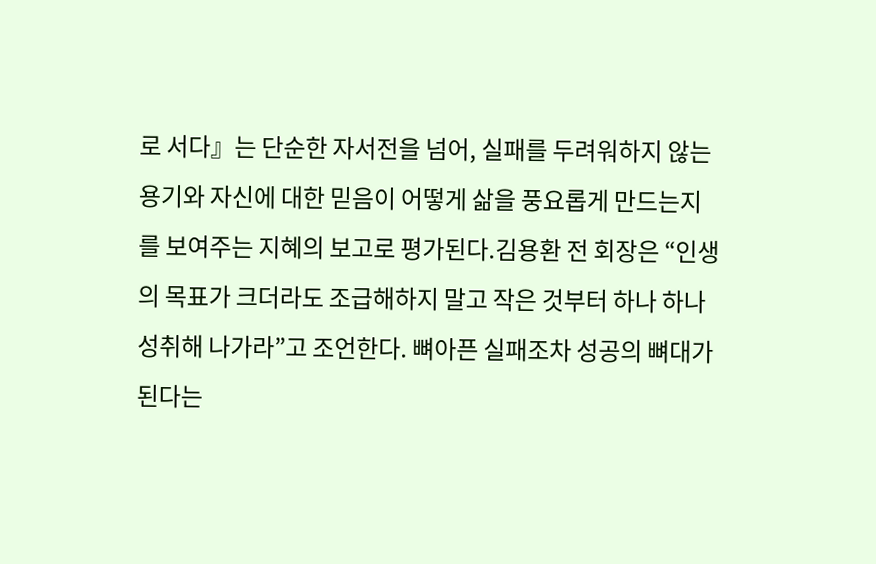로 서다』는 단순한 자서전을 넘어, 실패를 두려워하지 않는 용기와 자신에 대한 믿음이 어떻게 삶을 풍요롭게 만드는지를 보여주는 지혜의 보고로 평가된다.김용환 전 회장은 “인생의 목표가 크더라도 조급해하지 말고 작은 것부터 하나 하나 성취해 나가라”고 조언한다. 뼈아픈 실패조차 성공의 뼈대가 된다는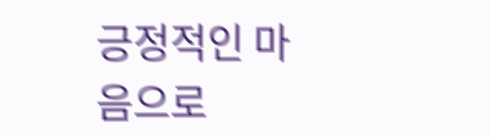긍정적인 마음으로